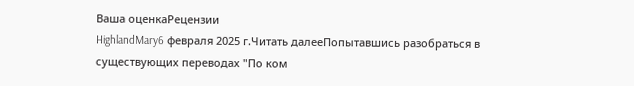Ваша оценкаРецензии
HighlandMary6 февраля 2025 г.Читать далееПопытавшись разобраться в существующих переводах "По ком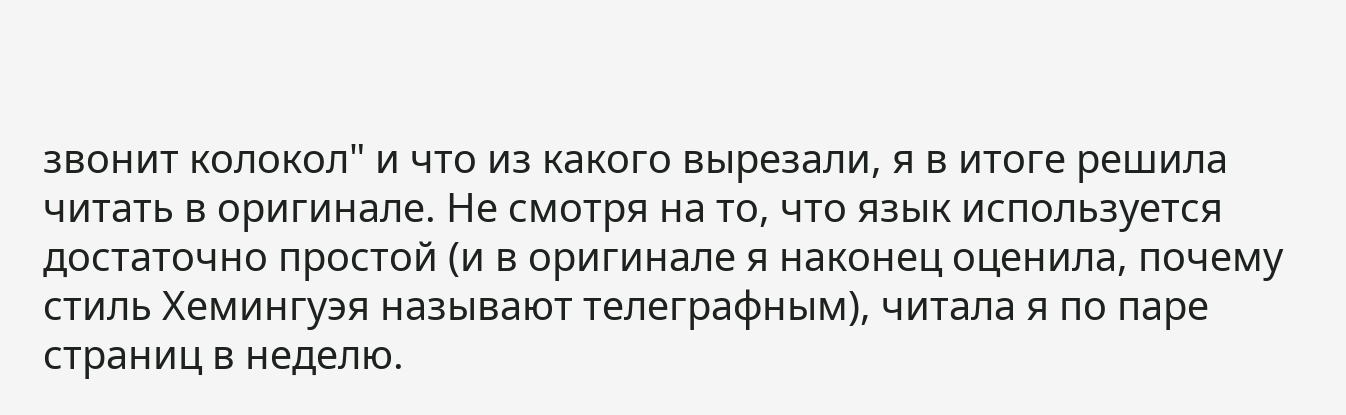звонит колокол" и что из какого вырезали, я в итоге решила читать в оригинале. Не смотря на то, что язык используется достаточно простой (и в оригинале я наконец оценила, почему стиль Хемингуэя называют телеграфным), читала я по паре страниц в неделю.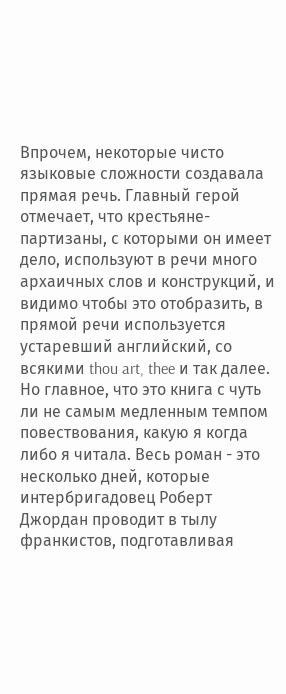Впрочем, некоторые чисто языковые сложности создавала прямая речь. Главный герой отмечает, что крестьяне-партизаны, с которыми он имеет дело, используют в речи много архаичных слов и конструкций, и видимо чтобы это отобразить, в прямой речи используется устаревший английский, со всякими thou art, thee и так далее.
Но главное, что это книга с чуть ли не самым медленным темпом повествования, какую я когда либо я читала. Весь роман - это несколько дней, которые интербригадовец Роберт Джордан проводит в тылу франкистов, подготавливая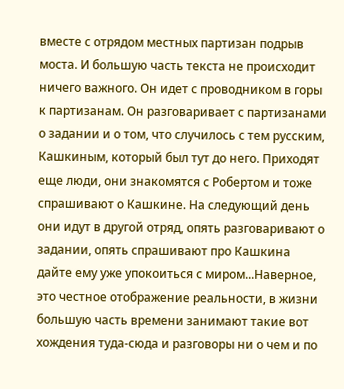вместе с отрядом местных партизан подрыв моста. И большую часть текста не происходит ничего важного. Он идет с проводником в горы к партизанам. Он разговаривает с партизанами о задании и о том, что случилось с тем русским, Кашкиным, который был тут до него. Приходят еще люди, они знакомятся с Робертом и тоже спрашивают о Кашкине. На следующий день они идут в другой отряд, опять разговаривают о задании, опять спрашивают про Кашкина
дайте ему уже упокоиться с миром...Наверное, это честное отображение реальности, в жизни большую часть времени занимают такие вот хождения туда-сюда и разговоры ни о чем и по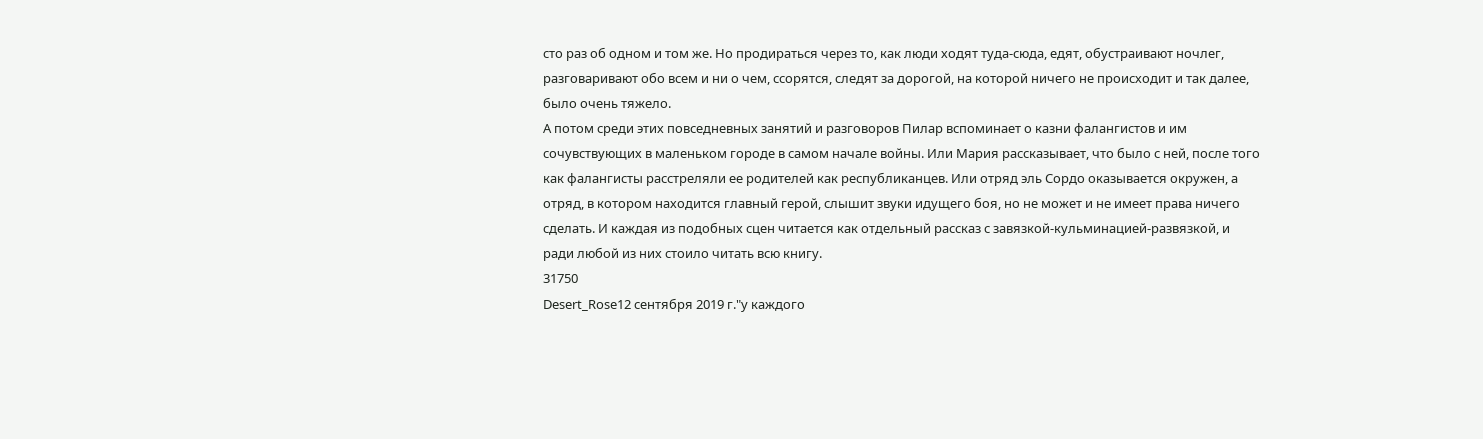сто раз об одном и том же. Но продираться через то, как люди ходят туда-сюда, едят, обустраивают ночлег, разговаривают обо всем и ни о чем, ссорятся, следят за дорогой, на которой ничего не происходит и так далее, было очень тяжело.
А потом среди этих повседневных занятий и разговоров Пилар вспоминает о казни фалангистов и им сочувствующих в маленьком городе в самом начале войны. Или Мария рассказывает, что было с ней, после того как фалангисты расстреляли ее родителей как республиканцев. Или отряд эль Сордо оказывается окружен, а отряд, в котором находится главный герой, слышит звуки идущего боя, но не может и не имеет права ничего сделать. И каждая из подобных сцен читается как отдельный рассказ с завязкой-кульминацией-развязкой, и ради любой из них стоило читать всю книгу.
31750
Desert_Rose12 сентября 2019 г."у каждого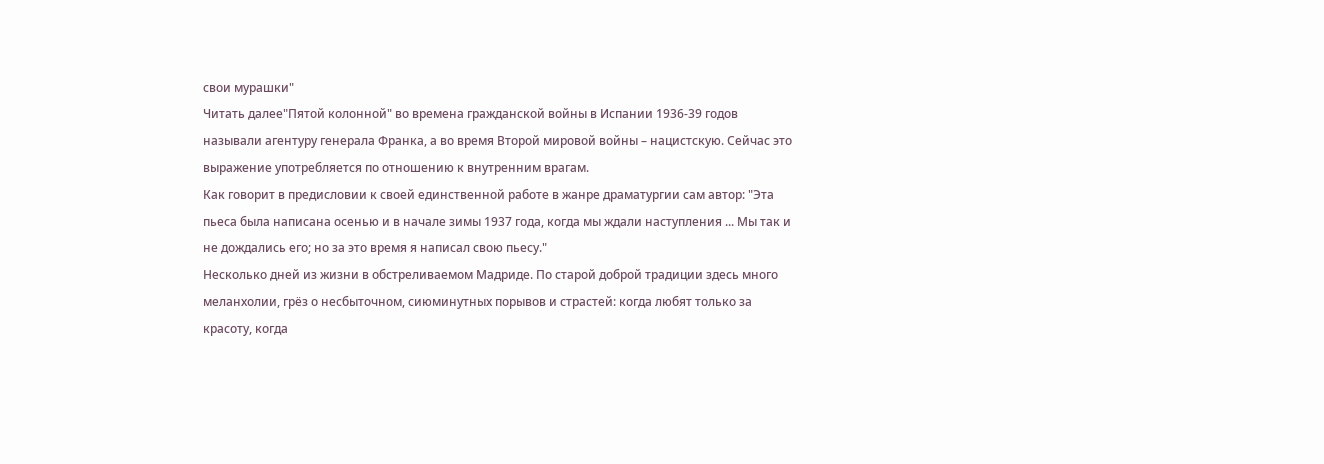свои мурашки"
Читать далее"Пятой колонной" во времена гражданской войны в Испании 1936-39 годов называли агентуру генерала Франка, а во время Второй мировой войны – нацистскую. Сейчас это выражение употребляется по отношению к внутренним врагам.
Как говорит в предисловии к своей единственной работе в жанре драматургии сам автор: "Эта пьеса была написана осенью и в начале зимы 1937 года, когда мы ждали наступления ... Мы так и не дождались его; но за это время я написал свою пьесу."
Несколько дней из жизни в обстреливаемом Мадриде. По старой доброй традиции здесь много меланхолии, грёз о несбыточном, сиюминутных порывов и страстей: когда любят только за красоту, когда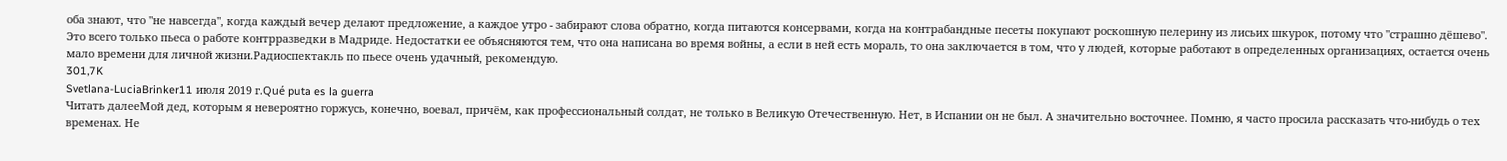оба знают, что "не навсегда", когда каждый вечер делают предложение, а каждое утро - забирают слова обратно, когда питаются консервами, когда на контрабандные песеты покупают роскошную пелерину из лисьих шкурок, потому что "страшно дёшево".
Это всего только пьеса о работе контрразведки в Мадриде. Недостатки ее объясняются тем, что она написана во время войны, а если в ней есть мораль, то она заключается в том, что у людей, которые работают в определенных организациях, остается очень мало времени для личной жизни.Радиоспектакль по пьесе очень удачный, рекомендую.
301,7K
Svetlana-LuciaBrinker11 июля 2019 г.Qué puta es la guerra
Читать далееМой дед, которым я невероятно горжусь, конечно, воевал, причём, как профессиональный солдат, не только в Великую Отечественную. Нет, в Испании он не был. А значительно восточнее. Помню, я часто просила рассказать что-нибудь о тех временах. Не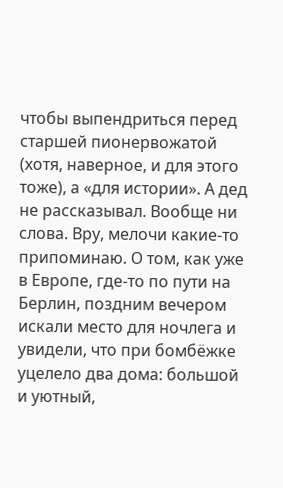чтобы выпендриться перед старшей пионервожатой (хотя, наверное, и для этого тоже), а «для истории». А дед не рассказывал. Вообще ни слова. Вру, мелочи какие-то припоминаю. О том, как уже в Европе, где-то по пути на Берлин, поздним вечером искали место для ночлега и увидели, что при бомбёжке уцелело два дома: большой и уютный,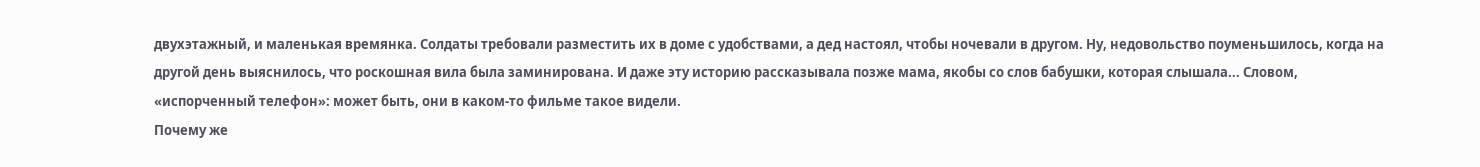двухэтажный, и маленькая времянка. Солдаты требовали разместить их в доме с удобствами, а дед настоял, чтобы ночевали в другом. Ну, недовольство поуменьшилось, когда на другой день выяснилось, что роскошная вила была заминирована. И даже эту историю рассказывала позже мама, якобы со слов бабушки, которая слышала... Словом, «испорченный телефон»: может быть, они в каком-то фильме такое видели.
Почему же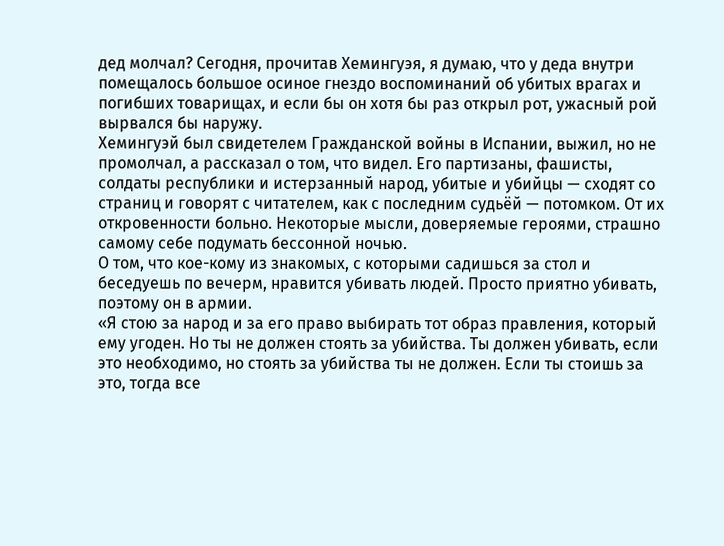дед молчал? Сегодня, прочитав Хемингуэя, я думаю, что у деда внутри помещалось большое осиное гнездо воспоминаний об убитых врагах и погибших товарищах, и если бы он хотя бы раз открыл рот, ужасный рой вырвался бы наружу.
Хемингуэй был свидетелем Гражданской войны в Испании, выжил, но не промолчал, а рассказал о том, что видел. Его партизаны, фашисты, солдаты республики и истерзанный народ, убитые и убийцы — сходят со страниц и говорят с читателем, как с последним судьёй — потомком. От их откровенности больно. Некоторые мысли, доверяемые героями, страшно самому себе подумать бессонной ночью.
О том, что кое-кому из знакомых, с которыми садишься за стол и беседуешь по вечерм, нравится убивать людей. Просто приятно убивать, поэтому он в армии.
«Я стою за народ и за его право выбирать тот образ правления, который ему угоден. Но ты не должен стоять за убийства. Ты должен убивать, если это необходимо, но стоять за убийства ты не должен. Если ты стоишь за это, тогда все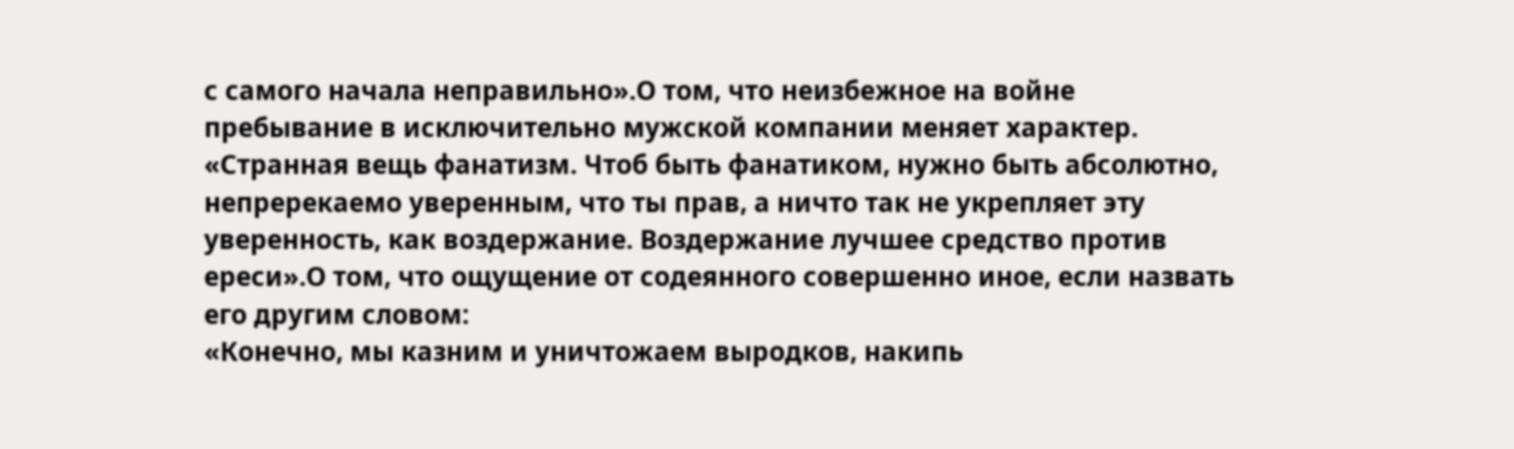с самого начала неправильно».О том, что неизбежное на войне пребывание в исключительно мужской компании меняет характер.
«Странная вещь фанатизм. Чтоб быть фанатиком, нужно быть абсолютно, непререкаемо уверенным, что ты прав, а ничто так не укрепляет эту уверенность, как воздержание. Воздержание лучшее средство против ереси».О том, что ощущение от содеянного совершенно иное, если назвать его другим словом:
«Конечно, мы казним и уничтожаем выродков, накипь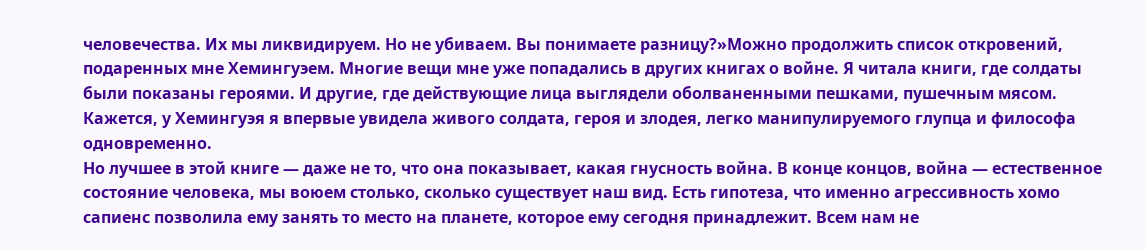человечества. Их мы ликвидируем. Но не убиваем. Вы понимаете разницу?»Можно продолжить список откровений, подаренных мне Хемингуэем. Многие вещи мне уже попадались в других книгах о войне. Я читала книги, где солдаты были показаны героями. И другие, где действующие лица выглядели оболваненными пешками, пушечным мясом. Кажется, у Хемингуэя я впервые увидела живого солдата, героя и злодея, легко манипулируемого глупца и философа одновременно.
Но лучшее в этой книге — даже не то, что она показывает, какая гнусность война. В конце концов, война — естественное состояние человека, мы воюем столько, сколько существует наш вид. Есть гипотеза, что именно агрессивность хомо сапиенс позволила ему занять то место на планете, которое ему сегодня принадлежит. Всем нам не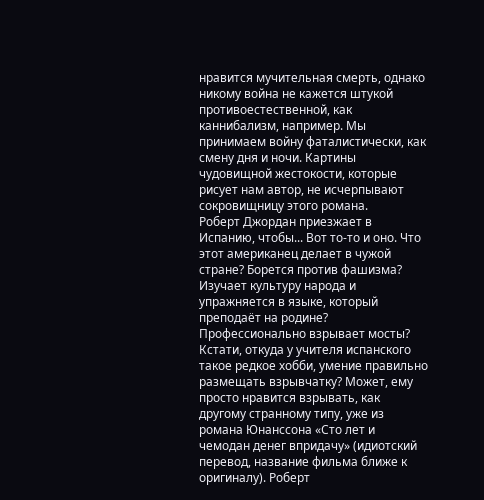нравится мучительная смерть, однако никому война не кажется штукой противоестественной, как каннибализм, например. Мы принимаем войну фаталистически, как смену дня и ночи. Картины чудовищной жестокости, которые рисует нам автор, не исчерпывают сокровищницу этого романа.
Роберт Джордан приезжает в Испанию, чтобы... Вот то-то и оно. Что этот американец делает в чужой стране? Борется против фашизма? Изучает культуру народа и упражняется в языке, который преподаёт на родине? Профессионально взрывает мосты? Кстати, откуда у учителя испанского такое редкое хобби, умение правильно размещать взрывчатку? Может, ему просто нравится взрывать, как другому странному типу, уже из романа Юнанссона «Сто лет и чемодан денег впридачу» (идиотский перевод, название фильма ближе к оригиналу). Роберт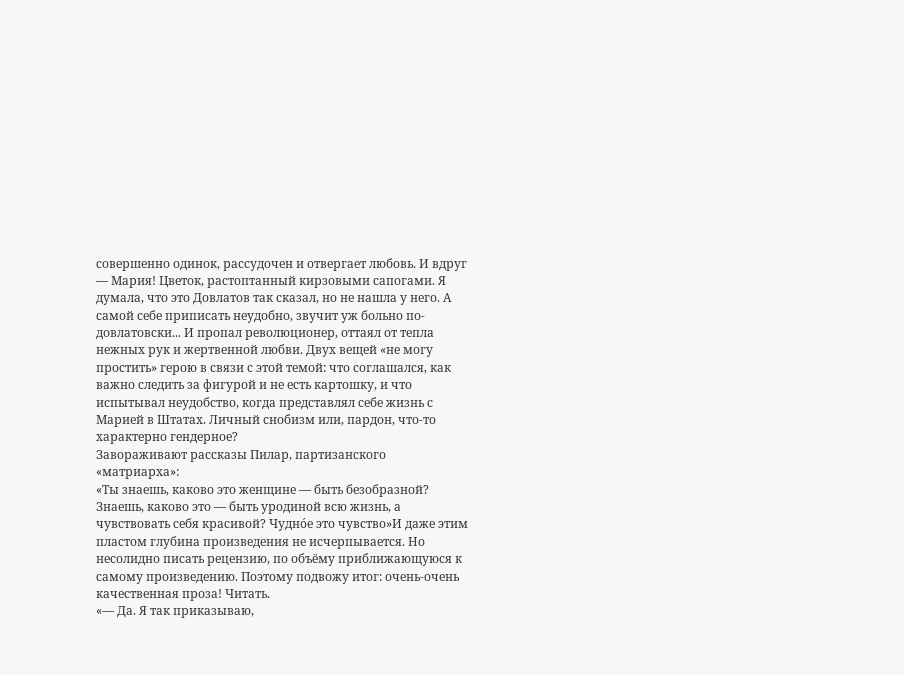совершенно одинок, рассудочен и отвергает любовь. И вдруг — Мария! Цветок, растоптанный кирзовыми сапогами. Я думала, что это Довлатов так сказал, но не нашла у него. А самой себе приписать неудобно, звучит уж больно по-довлатовски... И пропал революционер, оттаял от тепла нежных рук и жертвенной любви. Двух вещей «не могу простить» герою в связи с этой темой: что соглашался, как важно следить за фигурой и не есть картошку, и что испытывал неудобство, когда представлял себе жизнь с Марией в Штатах. Личный снобизм или, пардон, что-то характерно гендерное?
Завораживают рассказы Пилар, партизанского «матриарха»:
«Ты знаешь, каково это женщине — быть безобразной? Знаешь, каково это — быть уродиной всю жизнь, а чувствовать себя красивой? Чуднóе это чувство»И даже этим пластом глубина произведения не исчерпывается. Но несолидно писать рецензию, по объёму приближающуюся к самому произведению. Поэтому подвожу итог: очень-очень качественная проза! Читать.
«— Да. Я так приказываю,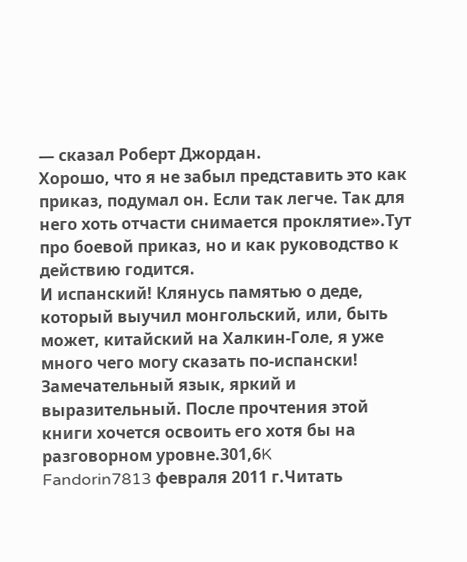— сказал Роберт Джордан.
Хорошо, что я не забыл представить это как приказ, подумал он. Если так легче. Так для него хоть отчасти снимается проклятие».Тут про боевой приказ, но и как руководство к действию годится.
И испанский! Клянусь памятью о деде, который выучил монгольский, или, быть может, китайский на Халкин-Голе, я уже много чего могу сказать по-испански! Замечательный язык, яркий и выразительный. После прочтения этой книги хочется освоить его хотя бы на разговорном уровне.301,6K
Fandorin7813 февраля 2011 г.Читать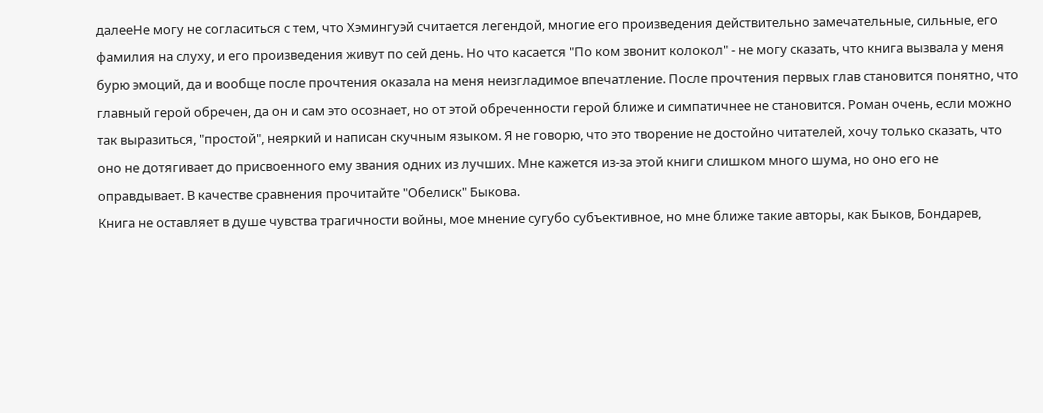далееНе могу не согласиться с тем, что Хэмингуэй считается легендой, многие его произведения действительно замечательные, сильные, его фамилия на слуху, и его произведения живут по сей день. Но что касается "По ком звонит колокол" - не могу сказать, что книга вызвала у меня бурю эмоций, да и вообще после прочтения оказала на меня неизгладимое впечатление. После прочтения первых глав становится понятно, что главный герой обречен, да он и сам это осознает, но от этой обреченности герой ближе и симпатичнее не становится. Роман очень, если можно так выразиться, "простой", неяркий и написан скучным языком. Я не говорю, что это творение не достойно читателей, хочу только сказать, что оно не дотягивает до присвоенного ему звания одних из лучших. Мне кажется из-за этой книги слишком много шума, но оно его не оправдывает. В качестве сравнения прочитайте "Обелиск" Быкова.
Книга не оставляет в душе чувства трагичности войны, мое мнение сугубо субъективное, но мне ближе такие авторы, как Быков, Бондарев,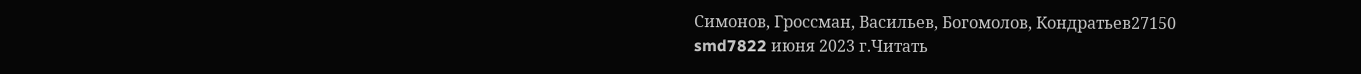Симонов, Гроссман, Васильев, Богомолов, Кондратьев27150
smd7822 июня 2023 г.Читать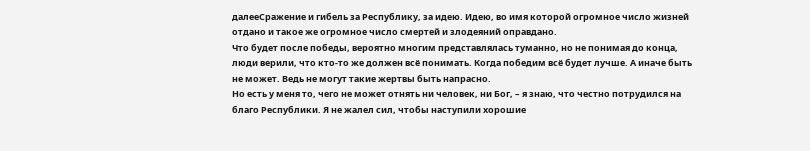далееСражение и гибель за Республику, за идею. Идею, во имя которой огромное число жизней отдано и такое же огромное число смертей и злодеяний оправдано.
Что будет после победы, вероятно многим представлялась туманно, но не понимая до конца, люди верили, что кто-то же должен всё понимать. Когда победим всё будет лучше. А иначе быть не может. Ведь не могут такие жертвы быть напрасно.
Но есть у меня то, чего не может отнять ни человек, ни Бог, – я знаю, что честно потрудился на благо Республики. Я не жалел сил, чтобы наступили хорошие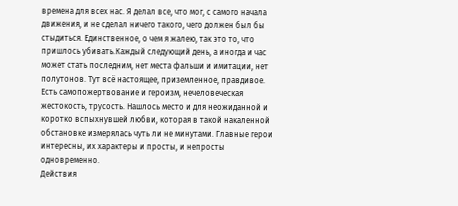времена для всех нас. Я делал все, что мог, с самого начала движения, и не сделал ничего такого, чего должен был бы стыдиться. Единственное, о чем я жалею, так это то, что пришлось убивать.Каждый следующий день, а иногда и час может стать последним, нет места фальши и имитации, нет полутонов. Тут всё настоящее, приземленное, правдивое. Есть самопожертвование и героизм, нечеловеческая жестокость, трусость. Нашлось место и для неожиданной и коротко вспыхнувшей любви, которая в такой накаленной обстановке измерялась чуть ли не минутами. Главные герои интересны, их характеры и просты, и непросты одновременно.
Действия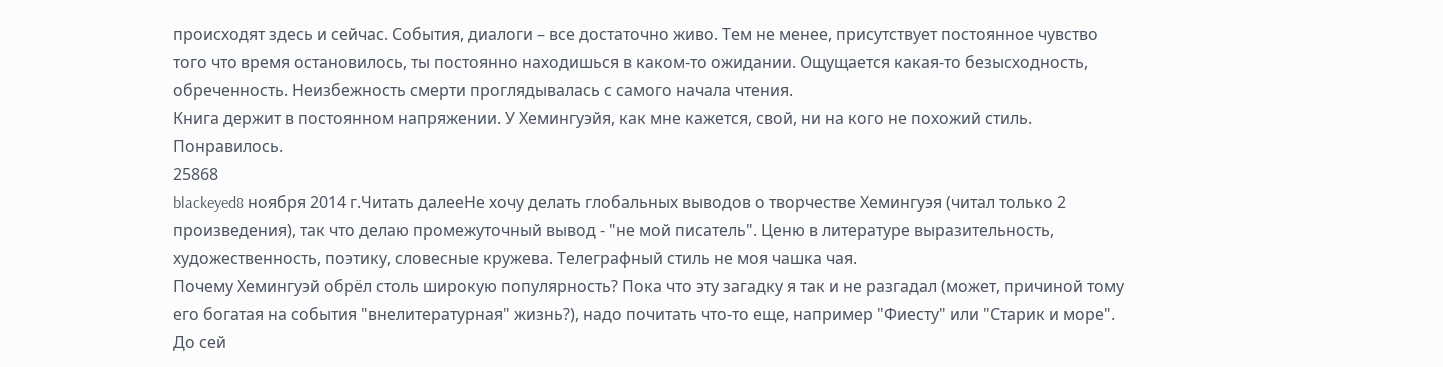происходят здесь и сейчас. События, диалоги – все достаточно живо. Тем не менее, присутствует постоянное чувство того что время остановилось, ты постоянно находишься в каком-то ожидании. Ощущается какая-то безысходность, обреченность. Неизбежность смерти проглядывалась с самого начала чтения.
Книга держит в постоянном напряжении. У Хемингуэйя, как мне кажется, свой, ни на кого не похожий стиль. Понравилось.
25868
blackeyed8 ноября 2014 г.Читать далееНе хочу делать глобальных выводов о творчестве Хемингуэя (читал только 2 произведения), так что делаю промежуточный вывод - "не мой писатель". Ценю в литературе выразительность, художественность, поэтику, словесные кружева. Телеграфный стиль не моя чашка чая.
Почему Хемингуэй обрёл столь широкую популярность? Пока что эту загадку я так и не разгадал (может, причиной тому его богатая на события "внелитературная" жизнь?), надо почитать что-то еще, например "Фиесту" или "Старик и море". До сей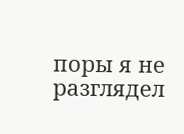поры я не разглядел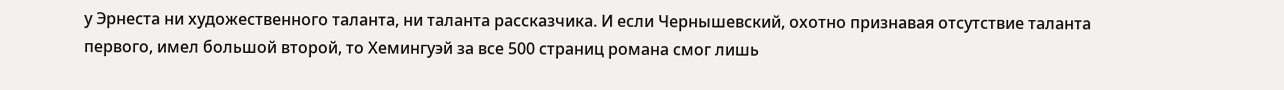у Эрнеста ни художественного таланта, ни таланта рассказчика. И если Чернышевский, охотно признавая отсутствие таланта первого, имел большой второй, то Хемингуэй за все 500 страниц романа смог лишь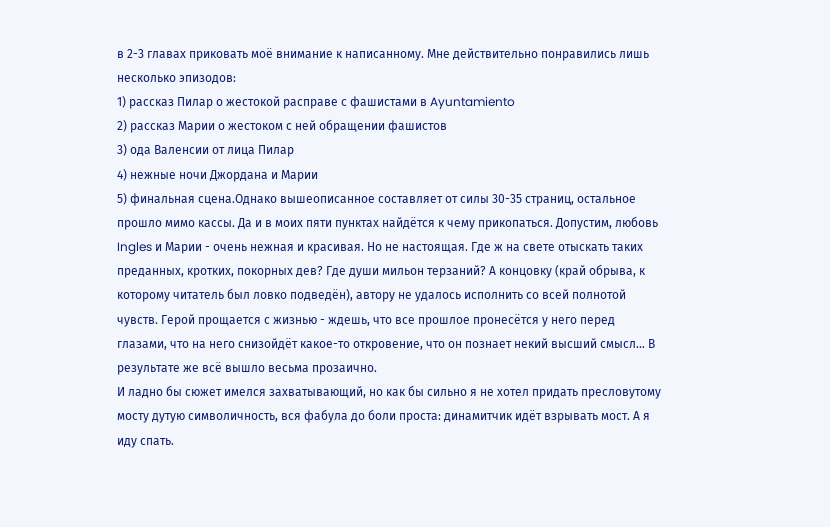в 2-3 главах приковать моё внимание к написанному. Мне действительно понравились лишь несколько эпизодов:
1) рассказ Пилар о жестокой расправе с фашистами в Ayuntamiento
2) рассказ Марии о жестоком с ней обращении фашистов
3) ода Валенсии от лица Пилар
4) нежные ночи Джордана и Марии
5) финальная сцена.Однако вышеописанное составляет от силы 30-35 страниц, остальное прошло мимо кассы. Да и в моих пяти пунктах найдётся к чему прикопаться. Допустим, любовь Ingles и Марии - очень нежная и красивая. Но не настоящая. Где ж на свете отыскать таких преданных, кротких, покорных дев? Где души мильон терзаний? А концовку (край обрыва, к которому читатель был ловко подведён), автору не удалось исполнить со всей полнотой чувств. Герой прощается с жизнью - ждешь, что все прошлое пронесётся у него перед глазами, что на него снизойдёт какое-то откровение, что он познает некий высший смысл... В результате же всё вышло весьма прозаично.
И ладно бы сюжет имелся захватывающий, но как бы сильно я не хотел придать пресловутому мосту дутую символичность, вся фабула до боли проста: динамитчик идёт взрывать мост. А я иду спать.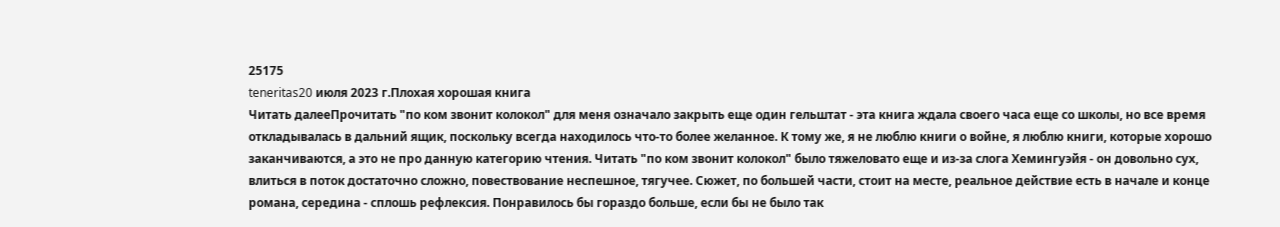25175
teneritas20 июля 2023 г.Плохая хорошая книга
Читать далееПрочитать "по ком звонит колокол" для меня означало закрыть еще один гельштат - эта книга ждала своего часа еще со школы, но все время откладывалась в дальний ящик, поскольку всегда находилось что-то более желанное. К тому же, я не люблю книги о войне, я люблю книги, которые хорошо заканчиваются, а это не про данную категорию чтения. Читать "по ком звонит колокол" было тяжеловато еще и из-за слога Хемингуэйя - он довольно сух, влиться в поток достаточно сложно, повествование неспешное, тягучее. Сюжет, по большей части, стоит на месте, реальное действие есть в начале и конце романа, середина - сплошь рефлексия. Понравилось бы гораздо больше, если бы не было так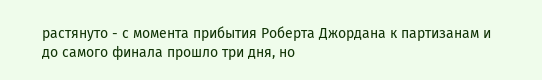растянуто - с момента прибытия Роберта Джордана к партизанам и до самого финала прошло три дня, но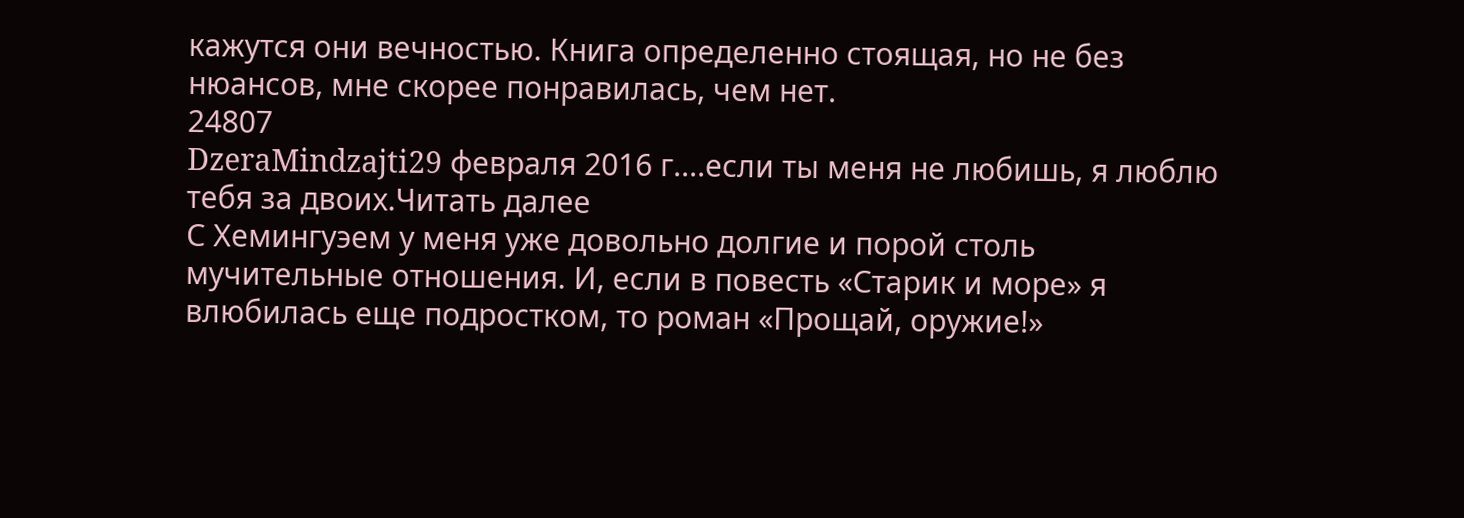кажутся они вечностью. Книга определенно стоящая, но не без нюансов, мне скорее понравилась, чем нет.
24807
DzeraMindzajti29 февраля 2016 г....если ты меня не любишь, я люблю тебя за двоих.Читать далее
С Хемингуэем у меня уже довольно долгие и порой столь мучительные отношения. И, если в повесть «Старик и море» я влюбилась еще подростком, то роман «Прощай, оружие!»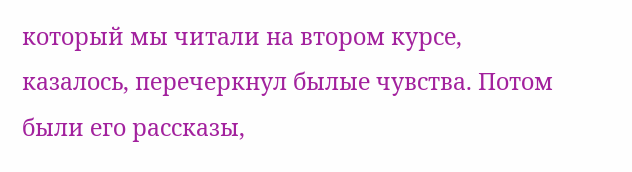который мы читали на втором курсе, казалось, перечеркнул былые чувства. Потом были его рассказы,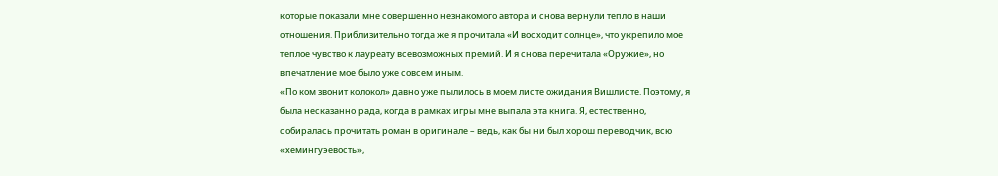которые показали мне совершенно незнакомого автора и снова вернули тепло в наши отношения. Приблизительно тогда же я прочитала «И восходит солнце», что укрепило мое теплое чувство к лауреату всевозможных премий. И я снова перечитала «Оружие», но впечатление мое было уже совсем иным.
«По ком звонит колокол» давно уже пылилось в моем листе ожидания Вишлисте. Поэтому, я была несказанно рада, когда в рамках игры мне выпала эта книга. Я, естественно, собиралась прочитать роман в оригинале – ведь, как бы ни был хорош переводчик, всю «хемингуэевость»,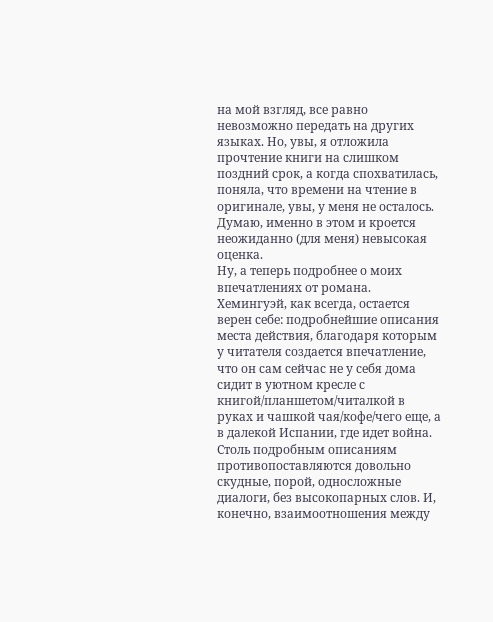на мой взгляд, все равно невозможно передать на других языках. Но, увы, я отложила прочтение книги на слишком поздний срок, а когда спохватилась, поняла, что времени на чтение в оригинале, увы, у меня не осталось. Думаю, именно в этом и кроется неожиданно (для меня) невысокая оценка.
Ну, а теперь подробнее о моих впечатлениях от романа. Хемингуэй, как всегда, остается верен себе: подробнейшие описания места действия, благодаря которым у читателя создается впечатление, что он сам сейчас не у себя дома сидит в уютном кресле с книгой/планшетом/читалкой в руках и чашкой чая/кофе/чего еще, а в далекой Испании, где идет война. Столь подробным описаниям противопоставляются довольно скудные, порой, односложные диалоги, без высокопарных слов. И, конечно, взаимоотношения между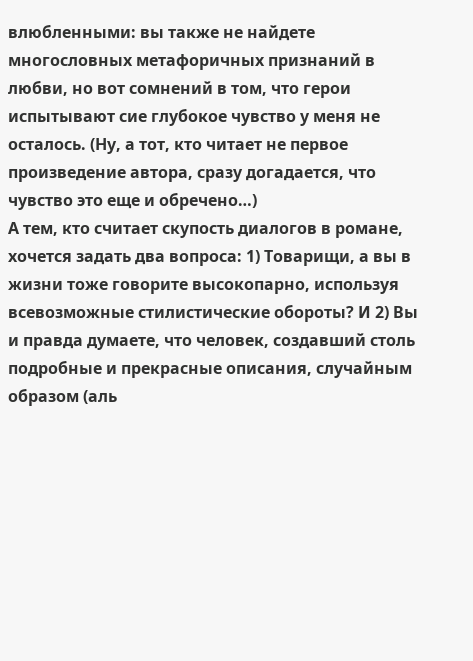влюбленными: вы также не найдете многословных метафоричных признаний в любви, но вот сомнений в том, что герои испытывают сие глубокое чувство у меня не осталось. (Ну, а тот, кто читает не первое произведение автора, сразу догадается, что чувство это еще и обречено…)
А тем, кто считает скупость диалогов в романе, хочется задать два вопроса: 1) Товарищи, а вы в жизни тоже говорите высокопарно, используя всевозможные стилистические обороты? И 2) Вы и правда думаете, что человек, создавший столь подробные и прекрасные описания, случайным образом (аль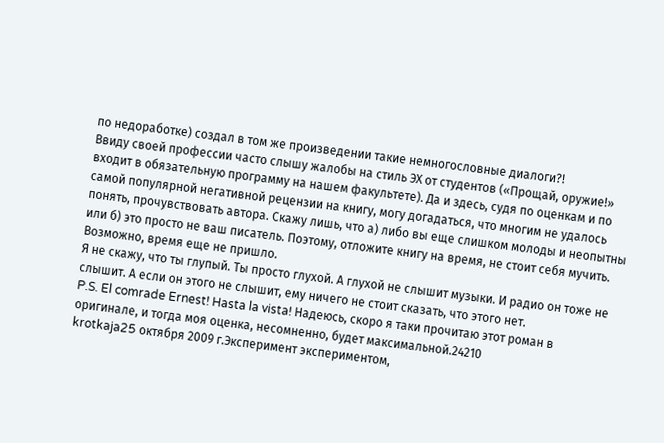по недоработке) создал в том же произведении такие немногословные диалоги?!
Ввиду своей профессии часто слышу жалобы на стиль ЭХ от студентов («Прощай, оружие!» входит в обязательную программу на нашем факультете). Да и здесь, судя по оценкам и по самой популярной негативной рецензии на книгу, могу догадаться, что многим не удалось понять, прочувствовать автора. Скажу лишь, что а) либо вы еще слишком молоды и неопытны или б) это просто не ваш писатель. Поэтому, отложите книгу на время, не стоит себя мучить. Возможно, время еще не пришло.
Я не скажу, что ты глупый. Ты просто глухой. А глухой не слышит музыки. И радио он тоже не слышит. А если он этого не слышит, ему ничего не стоит сказать, что этого нет.
P.S. El comrade Ernest! Hasta la vista! Надеюсь, скоро я таки прочитаю этот роман в оригинале, и тогда моя оценка, несомненно, будет максимальной.24210
krotkaja25 октября 2009 г.Эксперимент экспериментом,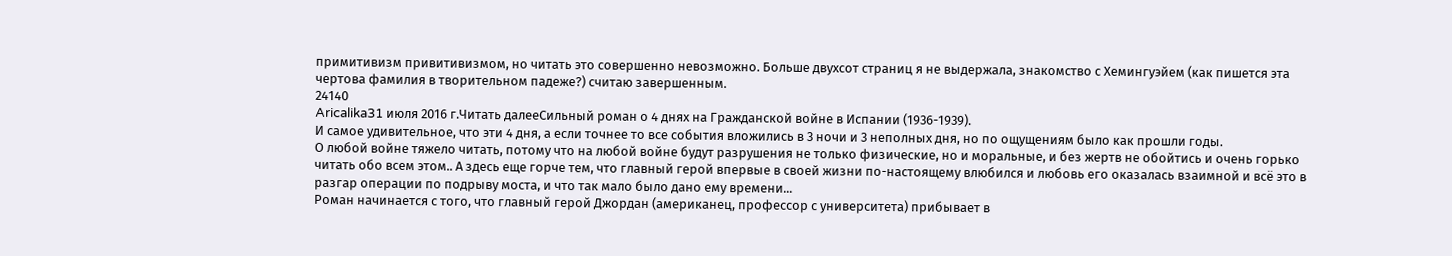примитивизм привитивизмом, но читать это совершенно невозможно. Больше двухсот страниц я не выдержала, знакомство с Хемингуэйем (как пишется эта чертова фамилия в творительном падеже?) считаю завершенным.
24140
Aricalika31 июля 2016 г.Читать далееСильный роман о 4 днях на Гражданской войне в Испании (1936-1939).
И самое удивительное, что эти 4 дня, а если точнее то все события вложились в 3 ночи и 3 неполных дня, но по ощущениям было как прошли годы.
О любой войне тяжело читать, потому что на любой войне будут разрушения не только физические, но и моральные, и без жертв не обойтись и очень горько читать обо всем этом.. А здесь еще горче тем, что главный герой впервые в своей жизни по-настоящему влюбился и любовь его оказалась взаимной и всё это в разгар операции по подрыву моста, и что так мало было дано ему времени...
Роман начинается с того, что главный герой Джордан (американец, профессор с университета) прибывает в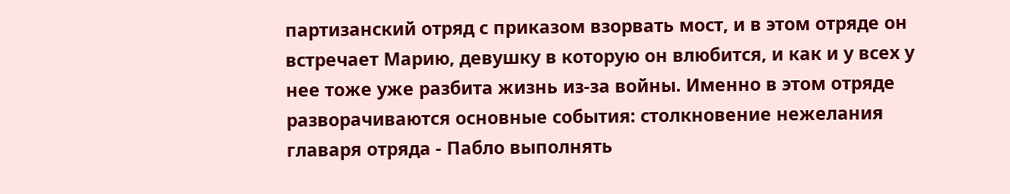партизанский отряд с приказом взорвать мост, и в этом отряде он встречает Марию, девушку в которую он влюбится, и как и у всех у нее тоже уже разбита жизнь из-за войны. Именно в этом отряде разворачиваются основные события: столкновение нежелания главаря отряда - Пабло выполнять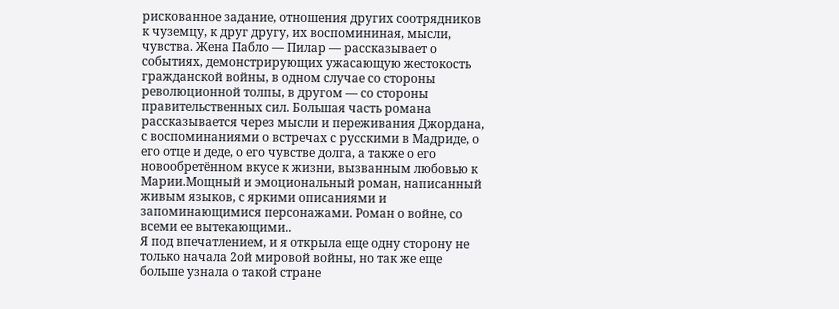рискованное задание, отношения других соотрядников к чуземцу, к друг другу, их воспомининая, мысли, чувства. Жена Пабло — Пилар — рассказывает о событиях, демонстрирующих ужасающую жестокость гражданской войны, в одном случае со стороны революционной толпы, в другом — со стороны правительственных сил. Большая часть романа рассказывается через мысли и переживания Джордана, с воспоминаниями о встречах с русскими в Мадриде, о его отце и деде, о его чувстве долга, а также о его новообретённом вкусе к жизни, вызванным любовью к Марии.Мощный и эмоциональный роман, написанный живым языков, с яркими описаниями и запоминающимися персонажами. Роман о войне, со всеми ее вытекающими..
Я под впечатлением, и я открыла еще одну сторону не только начала 2ой мировой войны, но так же еще больше узнала о такой стране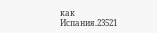как Испания.23521